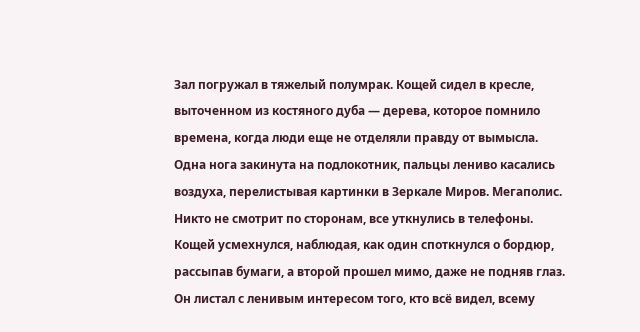Зал погружал в тяжелый полумрак. Кощей сидел в кресле, выточенном из костяного дуба — дерева, которое помнило времена, когда люди еще не отделяли правду от вымысла. Одна нога закинута на подлокотник, пальцы лениво касались воздуха, перелистывая картинки в Зеркале Миров. Мегаполис. Никто не смотрит по сторонам, все уткнулись в телефоны. Кощей усмехнулся, наблюдая, как один споткнулся о бордюр, рассыпав бумаги, а второй прошел мимо, даже не подняв глаз. Он листал с ленивым интересом того, кто всё видел, всему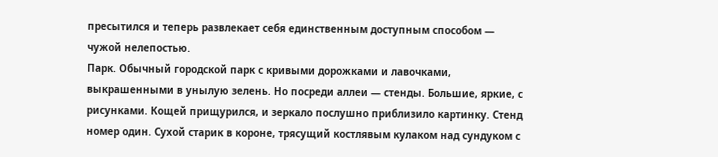пресытился и теперь развлекает себя единственным доступным способом — чужой нелепостью.
Парк. Обычный городской парк с кривыми дорожками и лавочками, выкрашенными в унылую зелень. Но посреди аллеи — стенды. Большие, яркие, с рисунками. Кощей прищурился, и зеркало послушно приблизило картинку. Стенд номер один. Сухой старик в короне, трясущий костлявым кулаком над сундуком с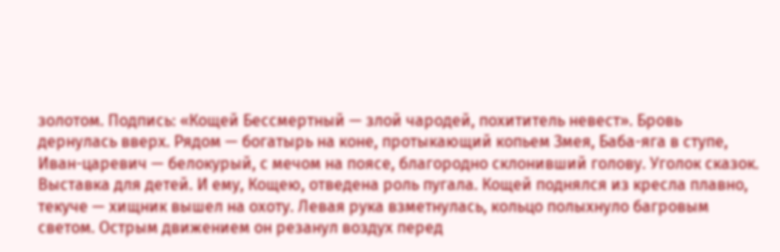золотом. Подпись: «Кощей Бессмертный — злой чародей, похититель невест». Бровь дернулась вверх. Рядом — богатырь на коне, протыкающий копьем Змея, Баба-яга в ступе, Иван-царевич — белокурый, с мечом на поясе, благородно склонивший голову. Уголок сказок. Выставка для детей. И ему, Кощею, отведена роль пугала. Кощей поднялся из кресла плавно, текуче — хищник вышел на охоту. Левая рука взметнулась, кольцо полыхнуло багровым светом. Острым движением он резанул воздух перед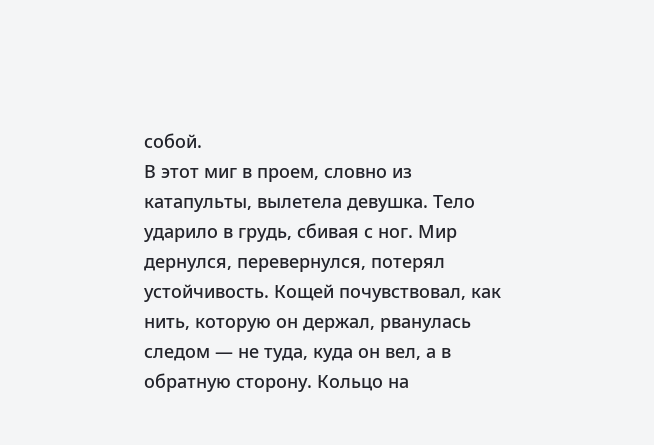собой.
В этот миг в проем, словно из катапульты, вылетела девушка. Тело ударило в грудь, сбивая с ног. Мир дернулся, перевернулся, потерял устойчивость. Кощей почувствовал, как нить, которую он держал, рванулась следом — не туда, куда он вел, а в обратную сторону. Кольцо на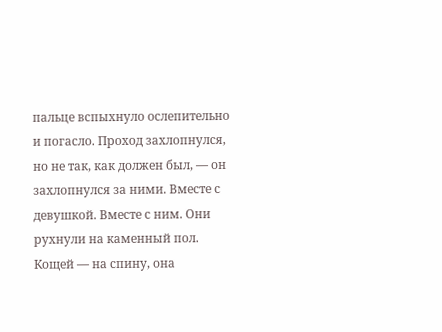пальце вспыхнуло ослепительно и погасло. Проход захлопнулся, но не так, как должен был, — он захлопнулся за ними. Вместе с девушкой. Вместе с ним. Они рухнули на каменный пол. Кощей — на спину, она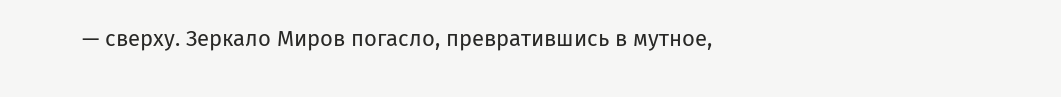— сверху. Зеркало Миров погасло, превратившись в мутное,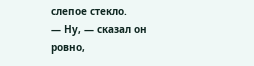слепое стекло.
— Ну, — сказал он ровно,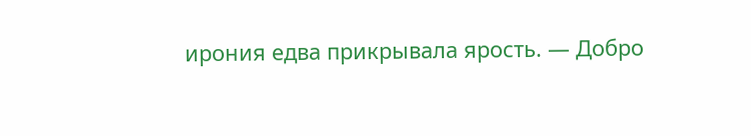ирония едва прикрывала ярость. — Добро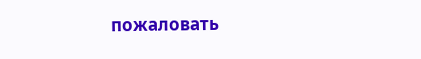пожаловать